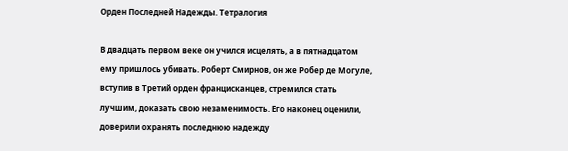Орден Последней Надежды. Тетралогия

В двадцать первом веке он учился исцелять, а в пятнадцатом ему пришлось убивать. Роберт Смирнов, он же Робер де Могуле, вступив в Третий орден францисканцев, стремился стать лучшим, доказать свою незаменимость. Его наконец оценили, доверили охранять последнюю надежду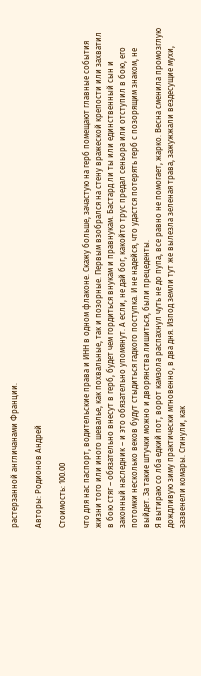растерзанной англичанами Франции.

Авторы: Родионов Андрей

Стоимость: 100.00

что для нас паспорт, водительские права и ИНН в одном флаконе. Скажу больше, зачастую на герб помещают главные события жизни того или иного шевалье, как похвальные, так и позорные. Первым взобрался на стену вражеской крепости или захватил в бою стяг – обязательно внесут в герб, будет чем гордиться внукам и правнукам. Бастард ли ты или единственный сын и законный наследник – и это обязательно упомянут. А если, не дай бог, какойто трус предал сеньора или отступил в бою, его потомки несколько веков будут стыдиться гадкого поступка. И не надейся, что удастся потерять герб с позорящим знаком, не выйдет. За такие штучки можно и дворянства лишиться, были прецеденты.
Я вытираю со лба едкий пот, ворот камзола распахнул чуть не до пупа, все равно не помогает, жарко. Весна сменила промозглую дождливую зиму практически мгновенно, в два дня. Изпод земли тут же вылезла зеленая трава, зажужжали вездесущие мухи, зазвенели комары. Сгинули, как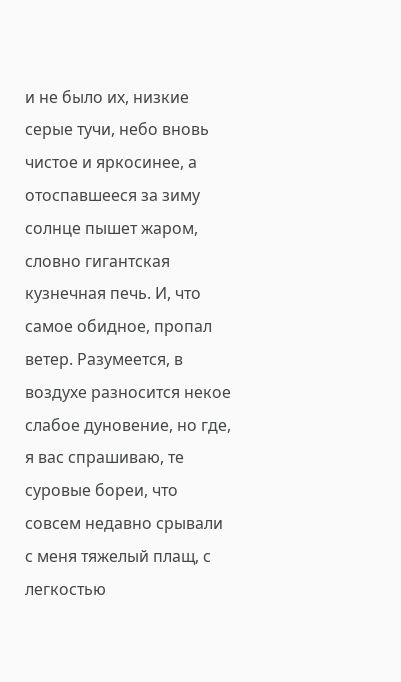и не было их, низкие серые тучи, небо вновь чистое и яркосинее, а отоспавшееся за зиму солнце пышет жаром, словно гигантская кузнечная печь. И, что самое обидное, пропал ветер. Разумеется, в воздухе разносится некое слабое дуновение, но где, я вас спрашиваю, те суровые бореи, что совсем недавно срывали с меня тяжелый плащ, с легкостью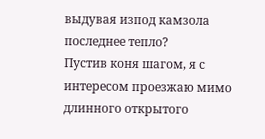выдувая изпод камзола последнее тепло?
Пустив коня шагом, я с интересом проезжаю мимо длинного открытого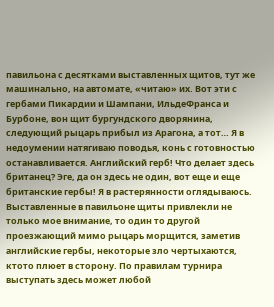павильона с десятками выставленных щитов, тут же машинально, на автомате, «читаю» их. Вот эти с гербами Пикардии и Шампани, ИльдеФранса и Бурбоне, вон щит бургундского дворянина, следующий рыцарь прибыл из Арагона, а тот… Я в недоумении натягиваю поводья, конь с готовностью останавливается. Английский герб! Что делает здесь британец? Эге, да он здесь не один, вот еще и еще британские гербы! Я в растерянности оглядываюсь. Выставленные в павильоне щиты привлекли не только мое внимание, то один то другой проезжающий мимо рыцарь морщится, заметив английские гербы, некоторые зло чертыхаются, ктото плюет в сторону. По правилам турнира выступать здесь может любой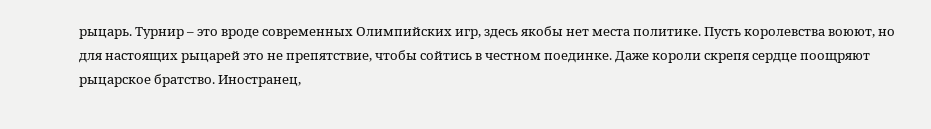рыцарь. Турнир – это вроде современных Олимпийских игр, здесь якобы нет места политике. Пусть королевства воюют, но для настоящих рыцарей это не препятствие, чтобы сойтись в честном поединке. Даже короли скрепя сердце поощряют рыцарское братство. Иностранец,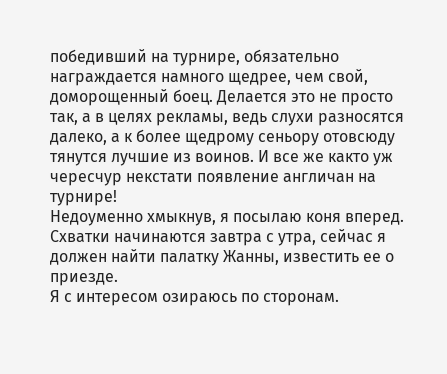победивший на турнире, обязательно награждается намного щедрее, чем свой, доморощенный боец. Делается это не просто так, а в целях рекламы, ведь слухи разносятся далеко, а к более щедрому сеньору отовсюду тянутся лучшие из воинов. И все же както уж чересчур некстати появление англичан на турнире!
Недоуменно хмыкнув, я посылаю коня вперед. Схватки начинаются завтра с утра, сейчас я должен найти палатку Жанны, известить ее о приезде.
Я с интересом озираюсь по сторонам.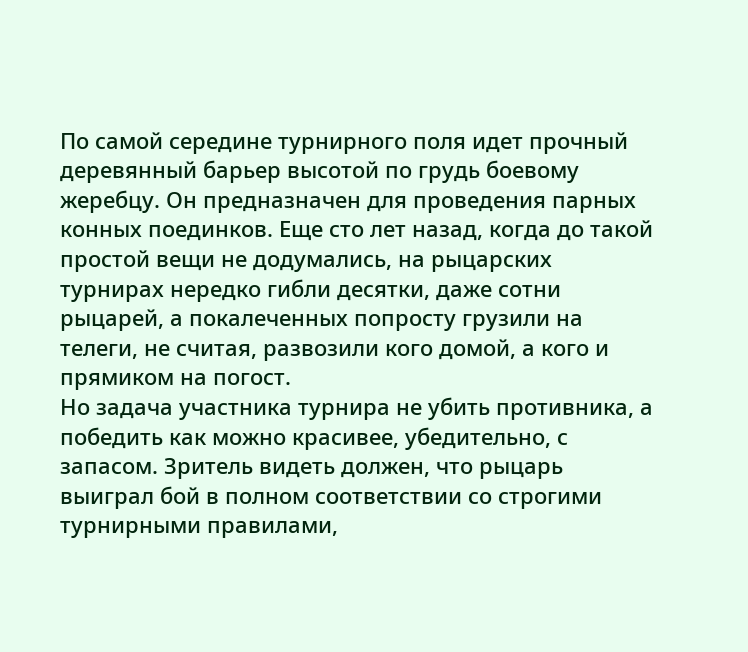По самой середине турнирного поля идет прочный деревянный барьер высотой по грудь боевому жеребцу. Он предназначен для проведения парных конных поединков. Еще сто лет назад, когда до такой простой вещи не додумались, на рыцарских турнирах нередко гибли десятки, даже сотни рыцарей, а покалеченных попросту грузили на телеги, не считая, развозили кого домой, а кого и прямиком на погост.
Но задача участника турнира не убить противника, а победить как можно красивее, убедительно, с запасом. Зритель видеть должен, что рыцарь выиграл бой в полном соответствии со строгими турнирными правилами,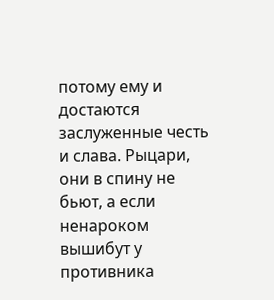потому ему и достаются заслуженные честь и слава. Рыцари, они в спину не бьют, а если ненароком вышибут у противника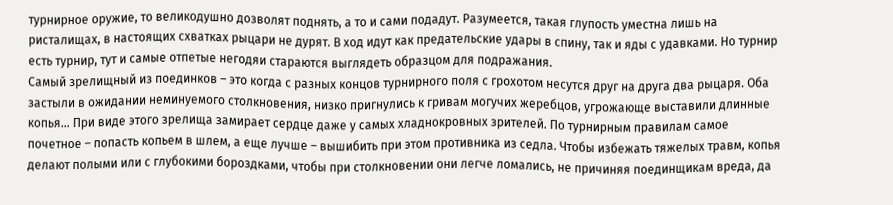турнирное оружие, то великодушно дозволят поднять, а то и сами подадут. Разумеется, такая глупость уместна лишь на ристалищах, в настоящих схватках рыцари не дурят. В ход идут как предательские удары в спину, так и яды с удавками. Но турнир есть турнир, тут и самые отпетые негодяи стараются выглядеть образцом для подражания.
Самый зрелищный из поединков – это когда с разных концов турнирного поля с грохотом несутся друг на друга два рыцаря. Оба застыли в ожидании неминуемого столкновения, низко пригнулись к гривам могучих жеребцов, угрожающе выставили длинные копья… При виде этого зрелища замирает сердце даже у самых хладнокровных зрителей. По турнирным правилам самое почетное – попасть копьем в шлем, а еще лучше – вышибить при этом противника из седла. Чтобы избежать тяжелых травм, копья делают полыми или с глубокими бороздками, чтобы при столкновении они легче ломались, не причиняя поединщикам вреда, да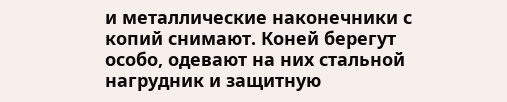и металлические наконечники с копий снимают. Коней берегут особо, одевают на них стальной нагрудник и защитную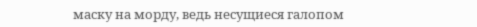маску на морду, ведь несущиеся галопом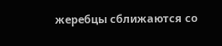жеребцы сближаются со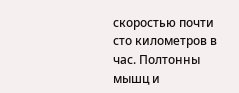скоростью почти сто километров в час. Полтонны мышц и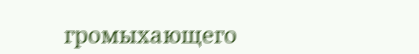громыхающего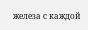железа с каждой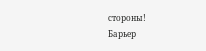стороны!
Барьер